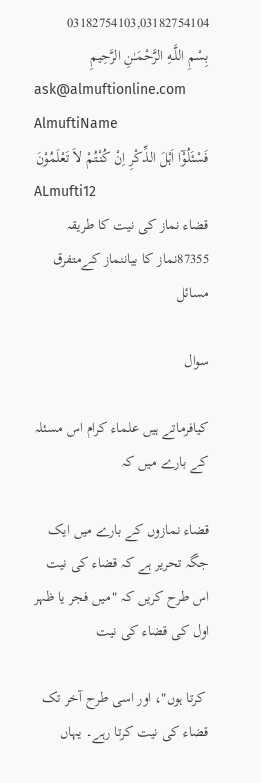03182754103,03182754104
بِسْمِ اللَّـهِ الرَّحْمَـٰنِ الرَّحِيمِ
ask@almuftionline.com
AlmuftiName
فَسْئَلُوْٓا اَہْلَ الذِّکْرِ اِنْ کُنْتُمْ لاَ تَعْلَمُوْنَ
ALmufti12
قضاء نماز کی نیت کا طریقہ
87355نماز کا بیاننماز کےمتفرق مسائل

سوال

کیافرماتے ہیں علماء کرام اس مسئلہ کے بارے میں کہ

قضاء نمازوں کے بارے میں ایک جگہ تحریر ہے کہ قضاء کی نیت اس طرح کریں کہ "میں فجر یا ظہر اول کی قضاء کی نیت

 کرتا ہوں"، اور اسی طرح آخر تک قضاء کی نیت کرتا رہے۔ یہاں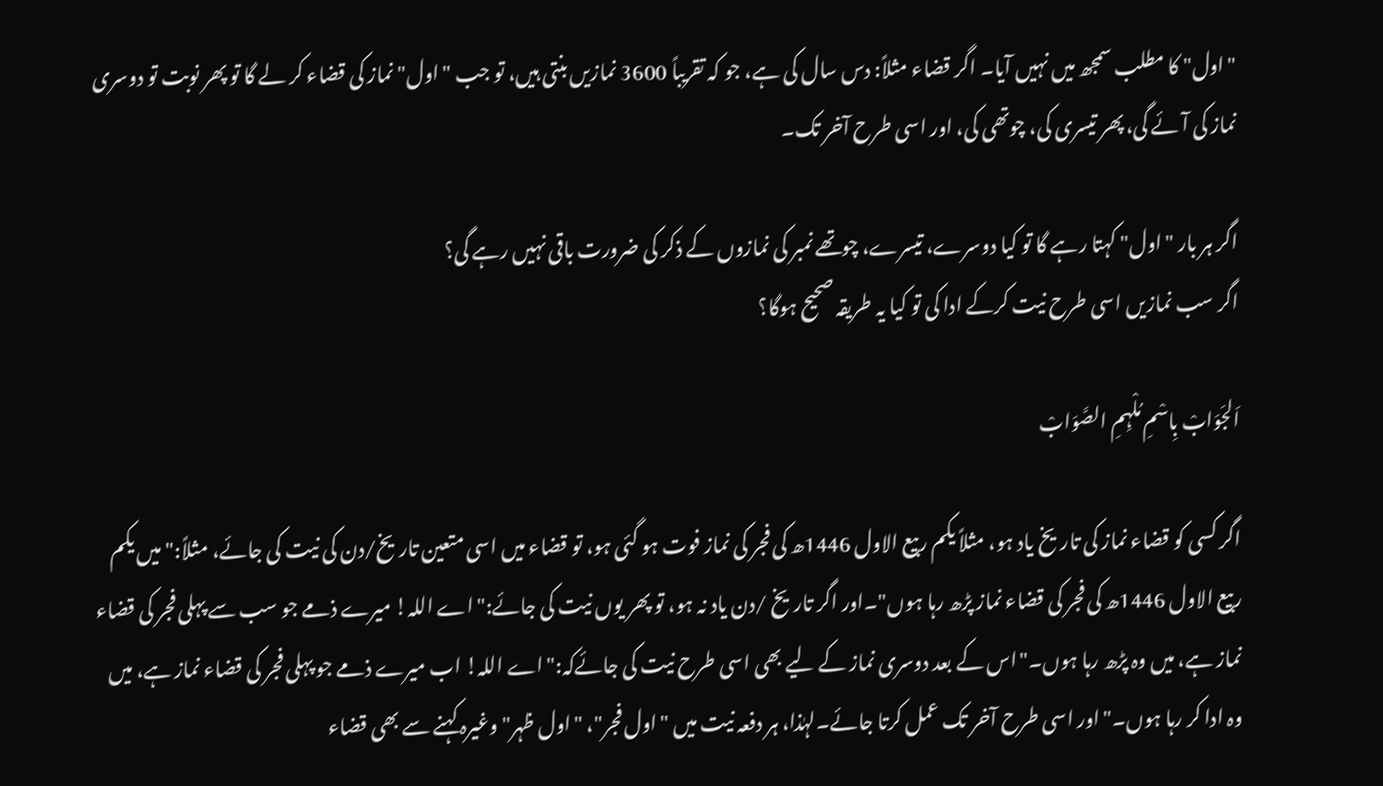"اول" کا مطلب سمجھ میں نہیں آیا۔ اگر قضاء مثلاً: دس سال کی ہے، جو کہ تقریباً 3600 نمازیں بنتی ہیں، تو جب "اول" نماز کی قضاء کر لے گا تو پھر نوبت تو دوسری نماز کی آئے گی، پھر تیسری کی، چوتھی کی، اور اسی طرح آخر تک۔

اگر ہر بار "اول" کہتا رہے گا تو کیا دوسرے، تیسرے، چوتھے نمبر کی نمازوں کے ذکر کی ضرورت باقی نہیں رہے گی؟
اگر سب نمازیں اسی طرح نیت کرکے ادا کی تو کیا یہ طریقہ صحیح ہوگا؟

اَلجَوَابْ بِاسْمِ مُلْہِمِ الصَّوَابْ

اگر کسی کو قضاء نماز کی تاریخ یاد ہو، مثلاً یکم ربیع الاول 1446ھ کی فجر کی نماز فوت ہو گئی ہو، تو قضاء میں اسی متعین تاریخ/دن کی نیت کی جائے، مثلاً:"میں یکم ربیع الاول 1446ھ کی فجر کی قضاء نماز پڑھ رہا ہوں"۔اور اگر تاریخ /دن یاد نہ ہو، تو پھر یوں نیت کی جائے:"اے اللہ! میرے ذمے جو سب سے پہلی فجر کی قضاء نماز ہے، میں وہ پڑھ رہا ہوں۔"اس کے بعد دوسری نماز کے لیے بھی اسی طرح نیت کی جائےکہ:"اے اللہ! اب میرے ذمے جو پہلی فجر کی قضاء نماز ہے، میں وہ ادا کر رہا ہوں۔"اور اسی طرح آخر تک عمل کرتا جائے۔لہٰذا، ہر دفعہ نیت میں "اول فجر"، "اول ظہر" وغیرہ کہنے سے بھی قضاء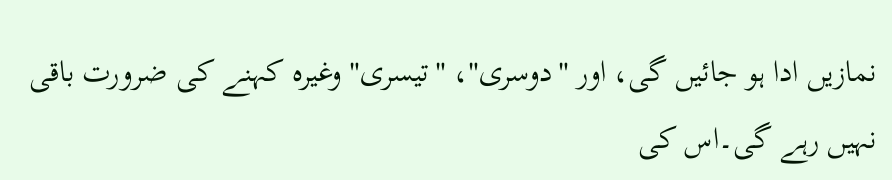نمازیں ادا ہو جائیں گی، اور "دوسری"، "تیسری" وغیرہ کہنے کی ضرورت باقی نہیں رہے گی۔اس کی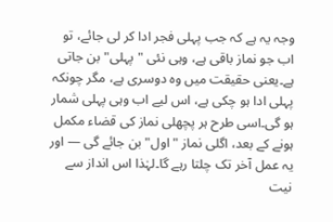وجہ یہ ہے کہ جب پہلی فجر ادا کر لی جائے، تو اب جو نماز باقی ہے، وہی نئی "پہلی" بن جاتی ہے۔یعنی حقیقت میں وہ دوسری ہے، مگر چونکہ پہلی ادا ہو چکی ہے، اس لیے اب وہی پہلی شمار ہو گی۔اسی طرح ہر پچھلی نماز کی قضاء مکمل ہونے کے بعد، اگلی نماز "اول" بن جائے گی — اور یہ عمل آخر تک چلتا رہے گا۔لہٰذا اس انداز سے نیت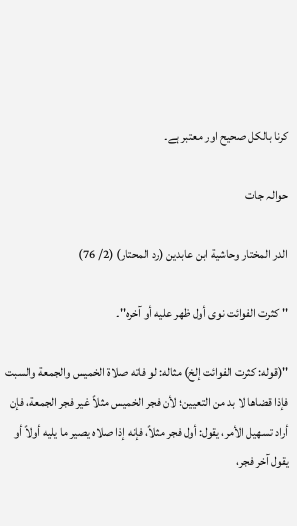کرنا بالکل صحیح اور معتبر ہے۔

حوالہ جات

الدر المختار وحاشية ابن عابدين (رد المحتار) (2/ 76)

'' كثرت الفوائت نوى أول ظهر عليه أو آخره''۔

''(قوله: كثرت الفوائت إلخ) مثاله: لو فاته صلاة الخميس والجمعة والسبت فإذا قضاها لا بد من التعيين؛ لأن فجر الخميس مثلاً غير فجر الجمعة، فإن أراد تسهيل الأمر، يقول: أول فجر مثلاً، فإنه إذا صلاه يصير ما يليه أولاً أو يقول آخر فجر،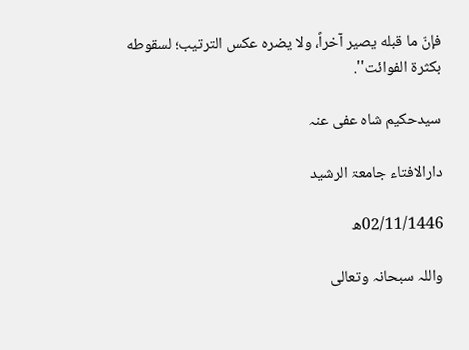فإنّ ما قبله يصير آخراً، ولا يضره عكس الترتيب؛ لسقوطه بكثرة الفوائت''.

سیدحکیم شاہ عفی عنہ

دارالافتاء جامعۃ الرشید

02/11/1446ھ

واللہ سبحانہ وتعالی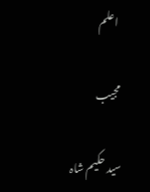اعلم

مجیب

سید حکیم شاہ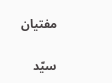مفتیان

سیّد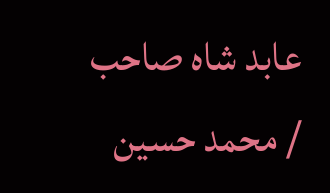عابد شاہ صاحب / محمد حسین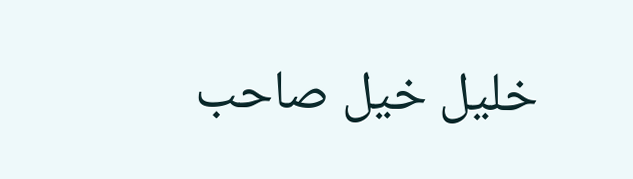خلیل خیل صاحب